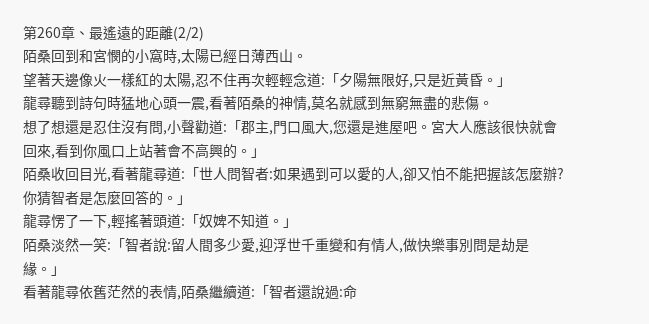第260章、最遙遠的距離(2/2)
陌桑回到和宮憫的小窩時,太陽已經日薄西山。
望著天邊像火一樣紅的太陽,忍不住再次輕輕念道:「夕陽無限好,只是近黃昏。」
龍尋聽到詩句時猛地心頭一震,看著陌桑的神情,莫名就感到無窮無盡的悲傷。
想了想還是忍住沒有問,小聲勸道:「郡主,門口風大,您還是進屋吧。宮大人應該很快就會回來,看到你風口上站著會不高興的。」
陌桑收回目光,看著龍尋道:「世人問智者:如果遇到可以愛的人,卻又怕不能把握該怎麼辦?你猜智者是怎麼回答的。」
龍尋愣了一下,輕搖著頭道:「奴婢不知道。」
陌桑淡然一笑:「智者說:留人間多少愛,迎浮世千重變和有情人,做快樂事別問是劫是緣。」
看著龍尋依舊茫然的表情,陌桑繼續道:「智者還說過:命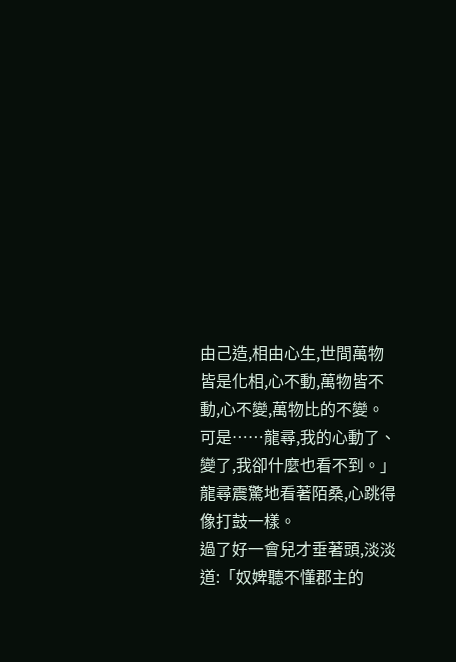由己造,相由心生,世間萬物皆是化相,心不動,萬物皆不動,心不變,萬物比的不變。可是……龍尋,我的心動了、變了,我卻什麼也看不到。」
龍尋震驚地看著陌桑,心跳得像打鼓一樣。
過了好一會兒才垂著頭,淡淡道:「奴婢聽不懂郡主的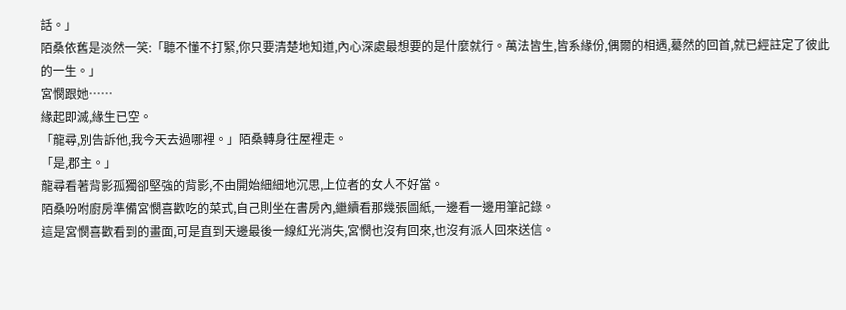話。」
陌桑依舊是淡然一笑:「聽不懂不打緊,你只要清楚地知道,內心深處最想要的是什麼就行。萬法皆生,皆系緣份,偶爾的相遇,驀然的回首,就已經註定了彼此的一生。」
宮憫跟她……
緣起即滅,緣生已空。
「龍尋,別告訴他,我今天去過哪裡。」陌桑轉身往屋裡走。
「是,郡主。」
龍尋看著背影孤獨卻堅強的背影,不由開始細細地沉思,上位者的女人不好當。
陌桑吩咐廚房準備宮憫喜歡吃的菜式,自己則坐在書房內,繼續看那幾張圖紙,一邊看一邊用筆記錄。
這是宮憫喜歡看到的畫面,可是直到天邊最後一線紅光消失,宮憫也沒有回來,也沒有派人回來送信。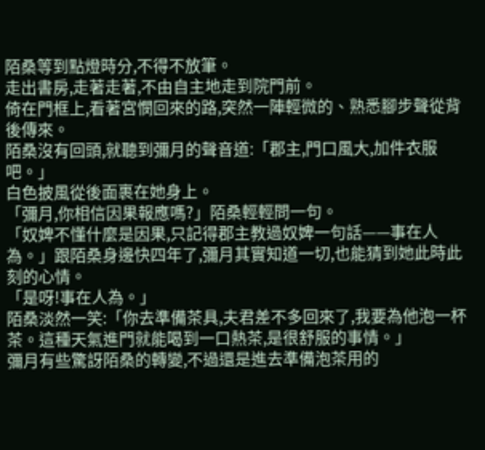陌桑等到點燈時分,不得不放筆。
走出書房,走著走著,不由自主地走到院門前。
倚在門框上,看著宮憫回來的路,突然一陣輕微的、熟悉腳步聲從背後傳來。
陌桑沒有回頭,就聽到彌月的聲音道:「郡主,門口風大,加件衣服吧。」
白色披風從後面裹在她身上。
「彌月,你相信因果報應嗎?」陌桑輕輕問一句。
「奴婢不懂什麼是因果,只記得郡主教過奴婢一句話——事在人為。」跟陌桑身邊快四年了,彌月其實知道一切,也能猜到她此時此刻的心情。
「是呀!事在人為。」
陌桑淡然一笑:「你去準備茶具,夫君差不多回來了,我要為他泡一杯茶。這種天氣進門就能喝到一口熱茶,是很舒服的事情。」
彌月有些驚訝陌桑的轉變,不過還是進去準備泡茶用的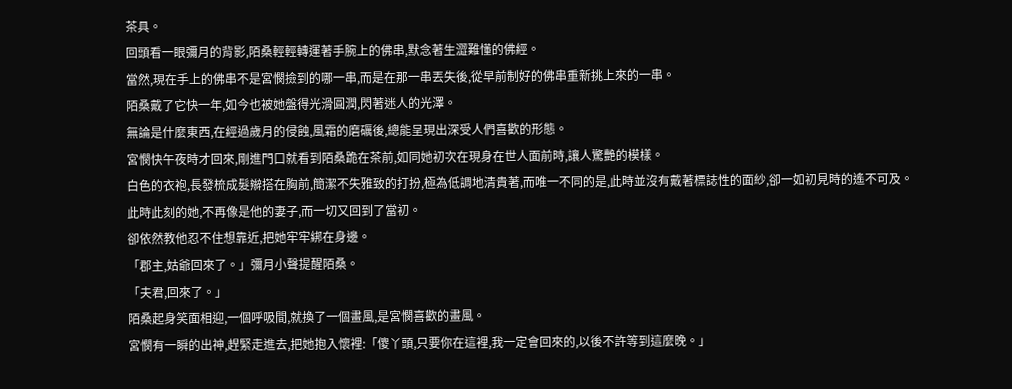茶具。
回頭看一眼彌月的背影,陌桑輕輕轉運著手腕上的佛串,默念著生澀難懂的佛經。
當然,現在手上的佛串不是宮憫撿到的哪一串,而是在那一串丟失後,從早前制好的佛串重新挑上來的一串。
陌桑戴了它快一年,如今也被她盤得光滑圓潤,閃著迷人的光澤。
無論是什麼東西,在經過歲月的侵蝕,風霜的磨礪後,總能呈現出深受人們喜歡的形態。
宮憫快午夜時才回來,剛進門口就看到陌桑跪在茶前,如同她初次在現身在世人面前時,讓人驚艷的模樣。
白色的衣袍,長發梳成髮辮搭在胸前,簡潔不失雅致的打扮,極為低調地清貴著,而唯一不同的是,此時並沒有戴著標誌性的面紗,卻一如初見時的遙不可及。
此時此刻的她,不再像是他的妻子,而一切又回到了當初。
卻依然教他忍不住想靠近,把她牢牢綁在身邊。
「郡主,姑爺回來了。」彌月小聲提醒陌桑。
「夫君,回來了。」
陌桑起身笑面相迎,一個呼吸間,就換了一個畫風,是宮憫喜歡的畫風。
宮憫有一瞬的出神,趕緊走進去,把她抱入懷裡:「傻丫頭,只要你在這裡,我一定會回來的,以後不許等到這麼晚。」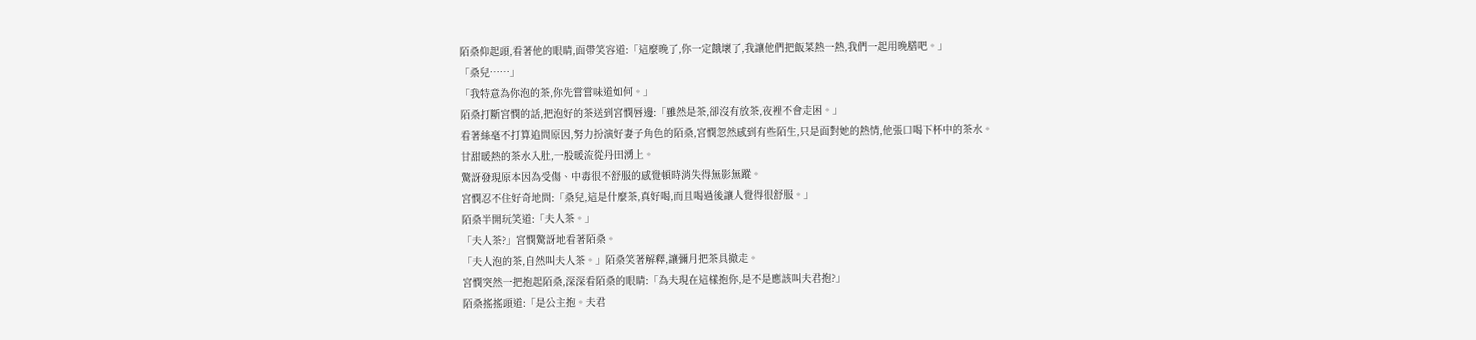陌桑仰起頭,看著他的眼睛,面帶笑容道:「這麼晚了,你一定餓壞了,我讓他們把飯菜熱一熱,我們一起用晚膳吧。」
「桑兒……」
「我特意為你泡的茶,你先嘗嘗味道如何。」
陌桑打斷宮憫的話,把泡好的茶送到宮憫唇邊:「雖然是茶,卻沒有放茶,夜裡不會走困。」
看著絲毫不打算追問原因,努力扮演好妻子角色的陌桑,宮憫忽然感到有些陌生,只是面對她的熱情,他張口喝下杯中的茶水。
甘甜暖熱的茶水入肚,一股暖流從丹田湧上。
驚訝發現原本因為受傷、中毒很不舒服的感覺頓時消失得無影無蹤。
宮憫忍不住好奇地問:「桑兒,這是什麼茶,真好喝,而且喝過後讓人覺得很舒服。」
陌桑半開玩笑道:「夫人茶。」
「夫人茶?」宮憫驚訝地看著陌桑。
「夫人泡的茶,自然叫夫人茶。」陌桑笑著解釋,讓彌月把茶具撤走。
宮憫突然一把抱起陌桑,深深看陌桑的眼睛:「為夫現在這樣抱你,是不是應該叫夫君抱?」
陌桑搖搖頭道:「是公主抱。夫君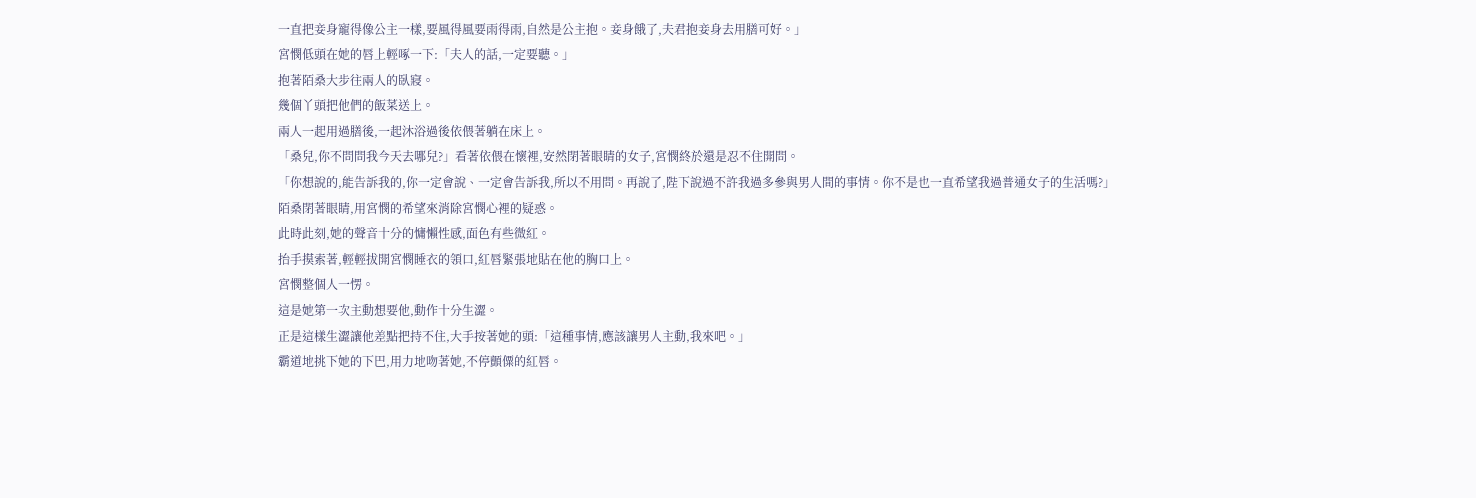一直把妾身寵得像公主一樣,要風得風要雨得雨,自然是公主抱。妾身餓了,夫君抱妾身去用膳可好。」
宮憫低頭在她的唇上輕啄一下:「夫人的話,一定要聽。」
抱著陌桑大步往兩人的臥寢。
幾個丫頭把他們的飯菜送上。
兩人一起用過膳後,一起沐浴過後依偎著躺在床上。
「桑兒,你不問問我今天去哪兒?」看著依偎在懷裡,安然閉著眼睛的女子,宮憫終於還是忍不住開問。
「你想說的,能告訴我的,你一定會說、一定會告訴我,所以不用問。再說了,陛下說過不許我過多參與男人間的事情。你不是也一直希望我過普通女子的生活嗎?」
陌桑閉著眼睛,用宮憫的希望來消除宮憫心裡的疑惑。
此時此刻,她的聲音十分的慵懶性感,面色有些微紅。
抬手摸索著,輕輕拔開宮憫睡衣的領口,紅唇緊張地貼在他的胸口上。
宮憫整個人一愣。
這是她第一次主動想要他,動作十分生澀。
正是這樣生澀讓他差點把持不住,大手按著她的頭:「這種事情,應該讓男人主動,我來吧。」
霸道地挑下她的下巴,用力地吻著她,不停顫僳的紅唇。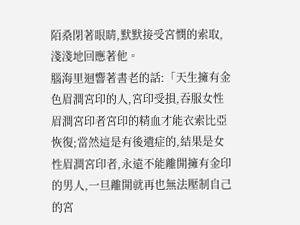陌桑閉著眼睛,默默接受宮憫的索取,淺淺地回應著他。
腦海里迴響著書老的話:「天生擁有金色眉澗宮印的人,宮印受損,吞服女性眉澗宮印者宮印的精血才能衣索比亞恢復;當然這是有後遺症的,結果是女性眉澗宮印者,永遠不能離開擁有金印的男人,一旦離開就再也無法壓制自己的宮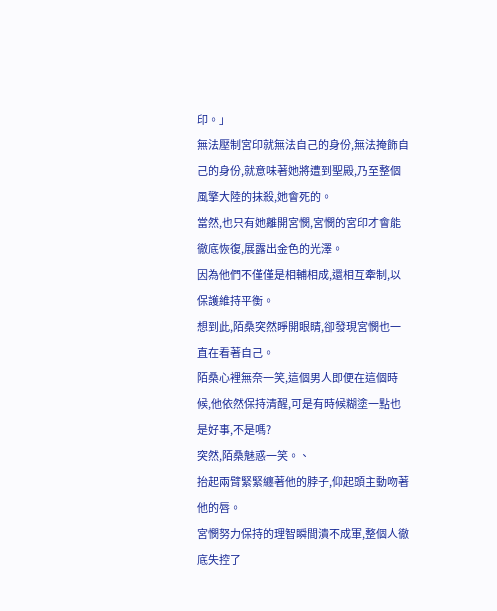印。」
無法壓制宮印就無法自己的身份,無法掩飾自己的身份,就意味著她將遭到聖殿,乃至整個風擎大陸的抹殺,她會死的。
當然,也只有她離開宮憫,宮憫的宮印才會能徹底恢復,展露出金色的光澤。
因為他們不僅僅是相輔相成,還相互牽制,以保護維持平衡。
想到此,陌桑突然睜開眼睛,卻發現宮憫也一直在看著自己。
陌桑心裡無奈一笑,這個男人即便在這個時候,他依然保持清醒,可是有時候糊塗一點也是好事,不是嗎?
突然,陌桑魅惑一笑。、
抬起兩臂緊緊纏著他的脖子,仰起頭主動吻著他的唇。
宮憫努力保持的理智瞬間潰不成軍,整個人徹底失控了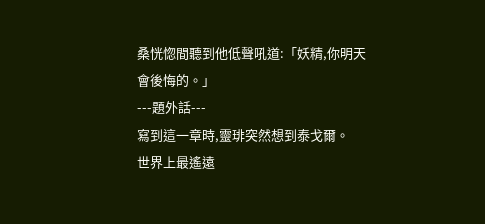桑恍惚間聽到他低聲吼道:「妖精,你明天會後悔的。」
---題外話---
寫到這一章時,靈琲突然想到泰戈爾。
世界上最遙遠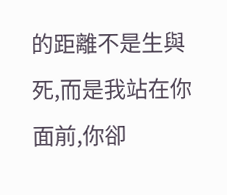的距離不是生與死,而是我站在你面前,你卻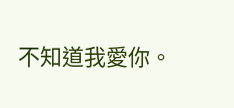不知道我愛你。